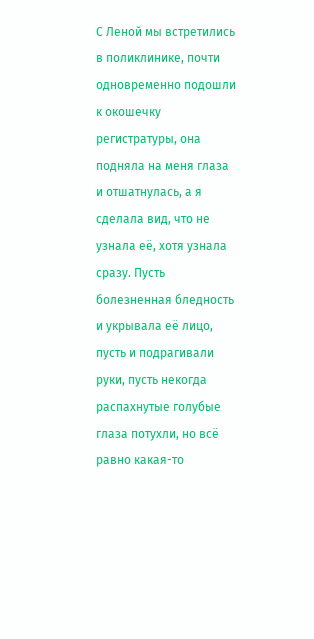С Леной мы встретились в поликлинике, почти одновременно подошли к окошечку регистратуры, она подняла на меня глаза и отшатнулась, а я сделала вид, что не узнала её, хотя узнала сразу. Пусть болезненная бледность и укрывала её лицо, пусть и подрагивали руки, пусть некогда распахнутые голубые глаза потухли, но всё равно какая-то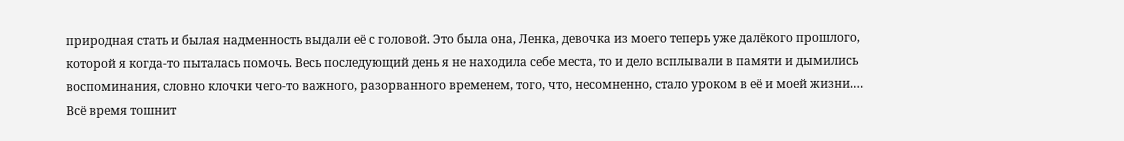природная стать и былая надменность выдали её с головой. Это была она, Ленка, девочка из моего теперь уже далёкого прошлого, которой я когда-то пыталась помочь. Весь последующий день я не находила себе места, то и дело всплывали в памяти и дымились воспоминания, словно клочки чего-то важного, разорванного временем, того, что, несомненно, стало уроком в её и моей жизни.…
Всё время тошнит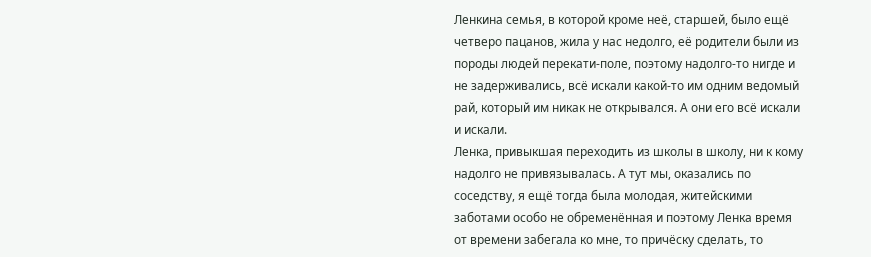Ленкина семья, в которой кроме неё, старшей, было ещё четверо пацанов, жила у нас недолго, её родители были из породы людей перекати-поле, поэтому надолго-то нигде и не задерживались, всё искали какой-то им одним ведомый рай, который им никак не открывался. А они его всё искали и искали.
Ленка, привыкшая переходить из школы в школу, ни к кому надолго не привязывалась. А тут мы, оказались по соседству, я ещё тогда была молодая, житейскими заботами особо не обременённая и поэтому Ленка время от времени забегала ко мне, то причёску сделать, то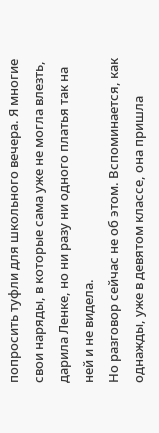попросить туфли для школьного вечера. Я многие свои наряды, в которые сама уже не могла влезть, дарила Ленке, но ни разу ни одного платья так на ней и не видела.
Но разговор сейчас не об этом. Вспоминается, как однажды, уже в девятом классе, она пришла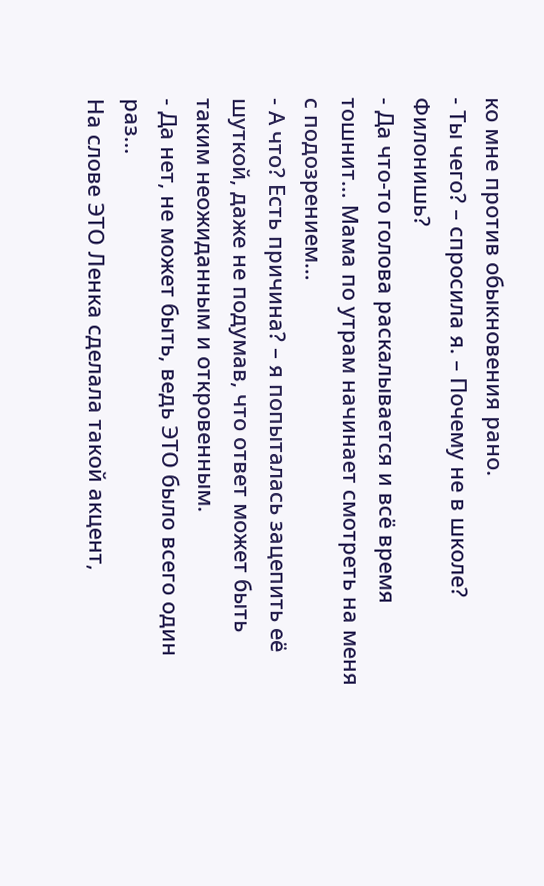ко мне против обыкновения рано.
- Ты чего? – спросила я. – Почему не в школе? Филонишь?
- Да что-то голова раскалывается и всё время тошнит… Мама по утрам начинает смотреть на меня с подозрением…
- А что? Есть причина? – я попыталась зацепить её шуткой, даже не подумав, что ответ может быть таким неожиданным и откровенным.
- Да нет, не может быть, ведь ЭТО было всего один раз…
На слове ЭТО Ленка сделала такой акцент,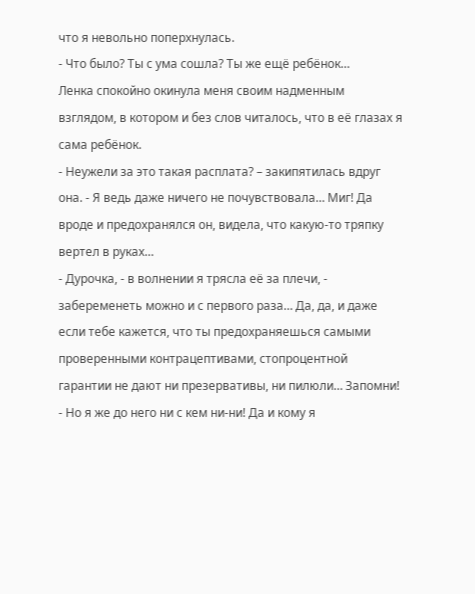что я невольно поперхнулась.
- Что было? Ты с ума сошла? Ты же ещё ребёнок…
Ленка спокойно окинула меня своим надменным взглядом, в котором и без слов читалось, что в её глазах я сама ребёнок.
- Неужели за это такая расплата? – закипятилась вдруг она. - Я ведь даже ничего не почувствовала… Миг! Да вроде и предохранялся он, видела, что какую-то тряпку вертел в руках…
- Дурочка, - в волнении я трясла её за плечи, - забеременеть можно и с первого раза… Да, да, и даже если тебе кажется, что ты предохраняешься самыми проверенными контрацептивами, стопроцентной гарантии не дают ни презервативы, ни пилюли… Запомни!
- Но я же до него ни с кем ни-ни! Да и кому я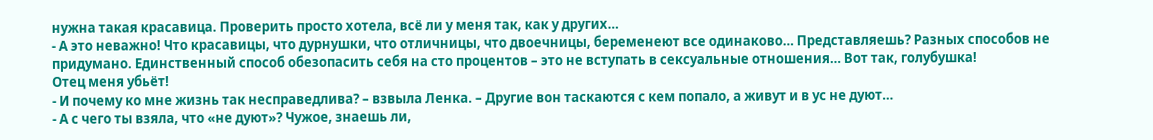нужна такая красавица. Проверить просто хотела, всё ли у меня так, как у других…
- А это неважно! Что красавицы, что дурнушки, что отличницы, что двоечницы, беременеют все одинаково… Представляешь? Разных способов не придумано. Единственный способ обезопасить себя на сто процентов – это не вступать в сексуальные отношения… Вот так, голубушка!
Отец меня убьёт!
- И почему ко мне жизнь так несправедлива? – взвыла Ленка. – Другие вон таскаются с кем попало, а живут и в ус не дуют…
- А с чего ты взяла, что «не дуют»? Чужое, знаешь ли,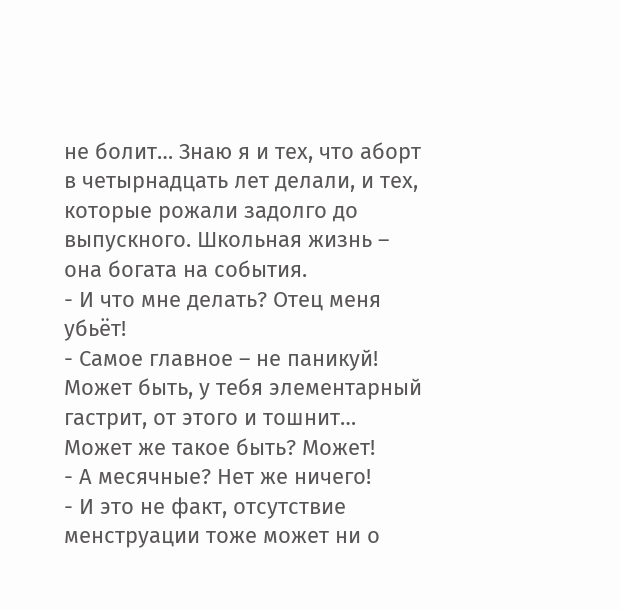не болит… Знаю я и тех, что аборт в четырнадцать лет делали, и тех, которые рожали задолго до выпускного. Школьная жизнь – она богата на события.
- И что мне делать? Отец меня убьёт!
- Самое главное – не паникуй! Может быть, у тебя элементарный гастрит, от этого и тошнит… Может же такое быть? Может!
- А месячные? Нет же ничего!
- И это не факт, отсутствие менструации тоже может ни о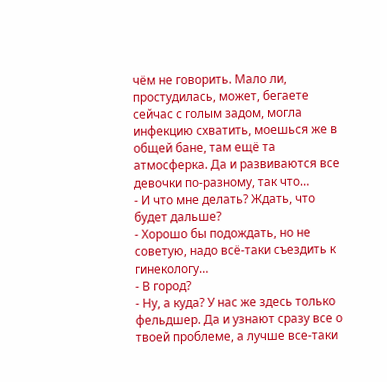чём не говорить. Мало ли, простудилась, может, бегаете сейчас с голым задом, могла инфекцию схватить, моешься же в общей бане, там ещё та атмосферка. Да и развиваются все девочки по-разному, так что…
- И что мне делать? Ждать, что будет дальше?
- Хорошо бы подождать, но не советую, надо всё-таки съездить к гинекологу…
- В город?
- Ну, а куда? У нас же здесь только фельдшер. Да и узнают сразу все о твоей проблеме, а лучше все-таки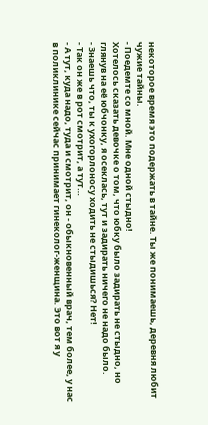некоторое время это подержать в тайне. Ты же понимаешь, деревня любит чужие тайны.
- Поедемте со мной. Мне одной стыдно!
Хотелось сказать девочке о том, что юбку было задирать не стыдно, но глянув на её юбчонку, я осеклась, тут и задирать ничего не надо было.
- Знаешь что, ты к ухогорлоносу ходить не стыдишься? Нет!
- Так он же в рот смотрит, а тут…
- А тут, куда надо, туда и смотрит, он - обыкновенный врач, тем более, у нас в поликлинике сейчас принимает гинеколог-женщина. Это вот я у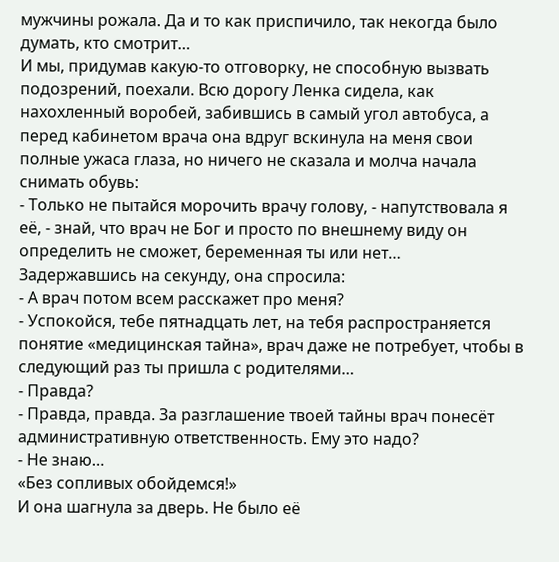мужчины рожала. Да и то как приспичило, так некогда было думать, кто смотрит…
И мы, придумав какую-то отговорку, не способную вызвать подозрений, поехали. Всю дорогу Ленка сидела, как нахохленный воробей, забившись в самый угол автобуса, а перед кабинетом врача она вдруг вскинула на меня свои полные ужаса глаза, но ничего не сказала и молча начала снимать обувь:
- Только не пытайся морочить врачу голову, - напутствовала я её, - знай, что врач не Бог и просто по внешнему виду он определить не сможет, беременная ты или нет…
Задержавшись на секунду, она спросила:
- А врач потом всем расскажет про меня?
- Успокойся, тебе пятнадцать лет, на тебя распространяется понятие «медицинская тайна», врач даже не потребует, чтобы в следующий раз ты пришла с родителями…
- Правда?
- Правда, правда. За разглашение твоей тайны врач понесёт административную ответственность. Ему это надо?
- Не знаю…
«Без сопливых обойдемся!»
И она шагнула за дверь. Не было её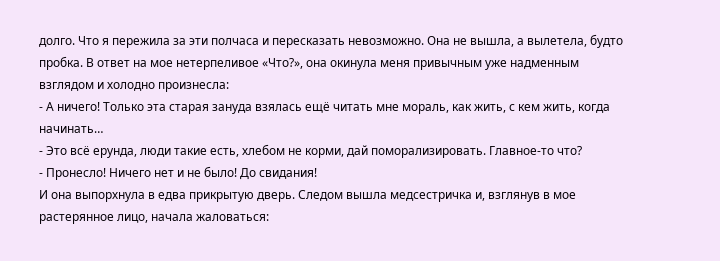долго. Что я пережила за эти полчаса и пересказать невозможно. Она не вышла, а вылетела, будто пробка. В ответ на мое нетерпеливое «Что?», она окинула меня привычным уже надменным взглядом и холодно произнесла:
- А ничего! Только эта старая зануда взялась ещё читать мне мораль, как жить, с кем жить, когда начинать…
- Это всё ерунда, люди такие есть, хлебом не корми, дай поморализировать. Главное-то что?
- Пронесло! Ничего нет и не было! До свидания!
И она выпорхнула в едва прикрытую дверь. Следом вышла медсестричка и, взглянув в мое растерянное лицо, начала жаловаться: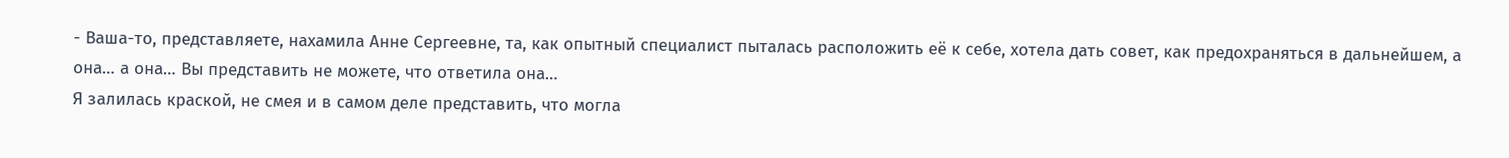- Ваша-то, представляете, нахамила Анне Сергеевне, та, как опытный специалист пыталась расположить её к себе, хотела дать совет, как предохраняться в дальнейшем, а она… а она… Вы представить не можете, что ответила она…
Я залилась краской, не смея и в самом деле представить, что могла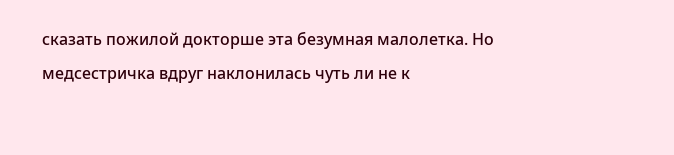сказать пожилой докторше эта безумная малолетка. Но медсестричка вдруг наклонилась чуть ли не к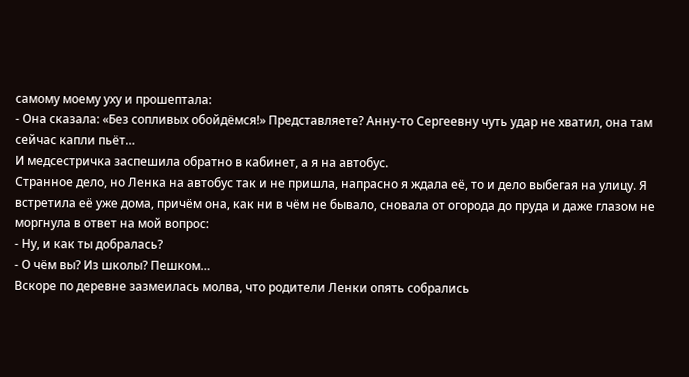самому моему уху и прошептала:
- Она сказала: «Без сопливых обойдёмся!» Представляете? Анну-то Сергеевну чуть удар не хватил, она там сейчас капли пьёт…
И медсестричка заспешила обратно в кабинет, а я на автобус.
Странное дело, но Ленка на автобус так и не пришла, напрасно я ждала её, то и дело выбегая на улицу. Я встретила её уже дома, причём она, как ни в чём не бывало, сновала от огорода до пруда и даже глазом не моргнула в ответ на мой вопрос:
- Ну, и как ты добралась?
- О чём вы? Из школы? Пешком…
Вскоре по деревне зазмеилась молва, что родители Ленки опять собрались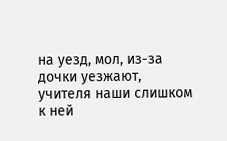на уезд, мол, из-за дочки уезжают, учителя наши слишком к ней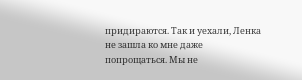придираются. Так и уехали, Ленка не зашла ко мне даже попрощаться. Мы не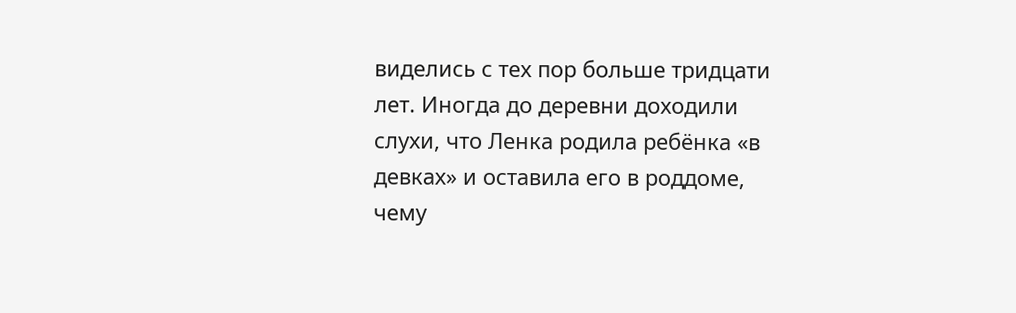виделись с тех пор больше тридцати лет. Иногда до деревни доходили слухи, что Ленка родила ребёнка «в девках» и оставила его в роддоме, чему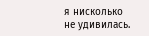я нисколько не удивилась.